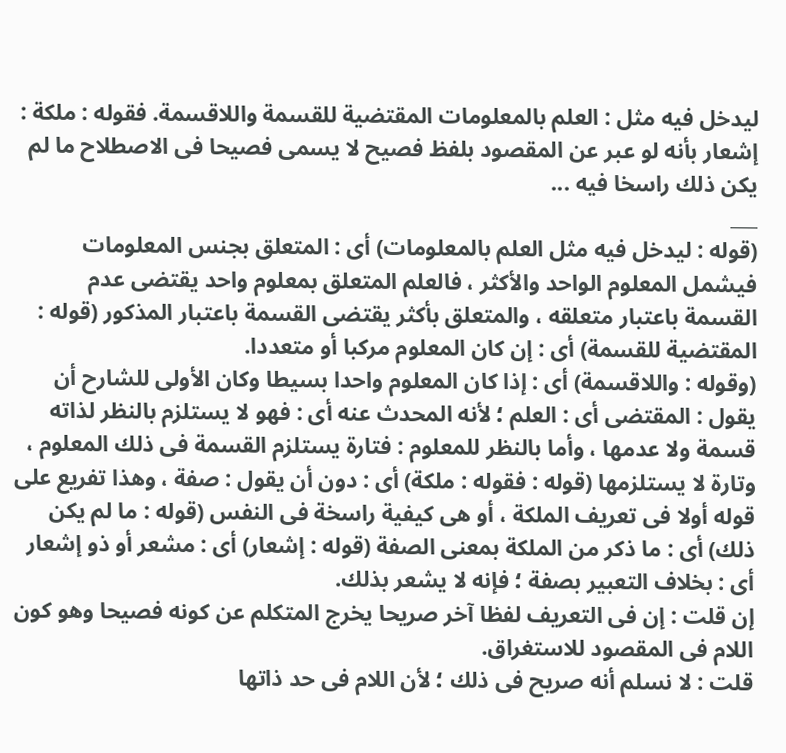ليدخل فيه مثل : العلم بالمعلومات المقتضية للقسمة واللاقسمة. فقوله : ملكة : إشعار بأنه لو عبر عن المقصود بلفظ فصيح لا يسمى فصيحا فى الاصطلاح ما لم يكن ذلك راسخا فيه ...
___
(قوله : ليدخل فيه مثل العلم بالمعلومات) أى : المتعلق بجنس المعلومات فيشمل المعلوم الواحد والأكثر ، فالعلم المتعلق بمعلوم واحد يقتضى عدم القسمة باعتبار متعلقه ، والمتعلق بأكثر يقتضى القسمة باعتبار المذكور (قوله : المقتضية للقسمة) أى : إن كان المعلوم مركبا أو متعددا.
(وقوله : واللاقسمة) أى : إذا كان المعلوم واحدا بسيطا وكان الأولى للشارح أن يقول : المقتضى أى : العلم ؛ لأنه المحدث عنه أى : فهو لا يستلزم بالنظر لذاته قسمة ولا عدمها ، وأما بالنظر للمعلوم : فتارة يستلزم القسمة فى ذلك المعلوم ، وتارة لا يستلزمها (قوله : فقوله : ملكة) أى : دون أن يقول : صفة ، وهذا تفريع على قوله أولا فى تعريف الملكة ، أو هى كيفية راسخة فى النفس (قوله : ما لم يكن ذلك) أى : ما ذكر من الملكة بمعنى الصفة (قوله : إشعار) أى : مشعر أو ذو إشعار أى : بخلاف التعبير بصفة ؛ فإنه لا يشعر بذلك.
إن قلت : إن فى التعريف لفظا آخر صريحا يخرج المتكلم عن كونه فصيحا وهو كون اللام فى المقصود للاستغراق.
قلت : لا نسلم أنه صريح فى ذلك ؛ لأن اللام فى حد ذاتها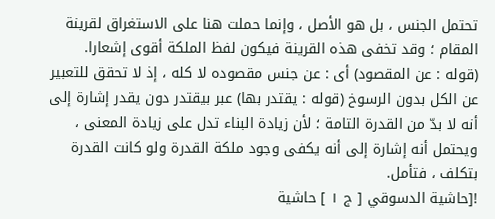تحتمل الجنس ، بل هو الأصل ، وإنما حملت هنا على الاستغراق لقرينة المقام ؛ وقد تخفى هذه القرينة فيكون لفظ الملكة أقوى إشعارا.
(قوله : عن المقصود) أى : عن جنس مقصوده لا كله ، إذ لا تحقق للتعبير عن الكل بدون الرسوخ (قوله : يقتدر بها) عبر بيقتدر دون يقدر إشارة إلى أنه لا بدّ من القدرة التامة ؛ لأن زيادة البناء تدل على زيادة المعنى ، ويحتمل أنه إشارة إلى أنه يكفى وجود ملكة القدرة ولو كانت القدرة بتكلف ، فتأمل.
![حاشية الدسوقي [ ج ١ ] حاشية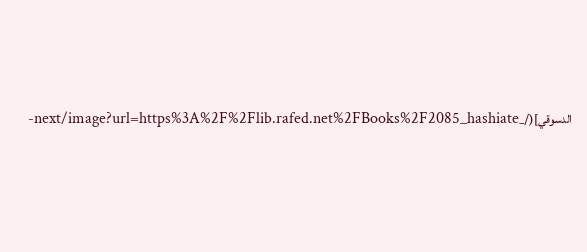الدسوقي](/_next/image?url=https%3A%2F%2Flib.rafed.net%2FBooks%2F2085_hashiate-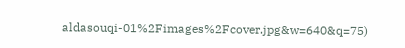aldasouqi-01%2Fimages%2Fcover.jpg&w=640&q=75)